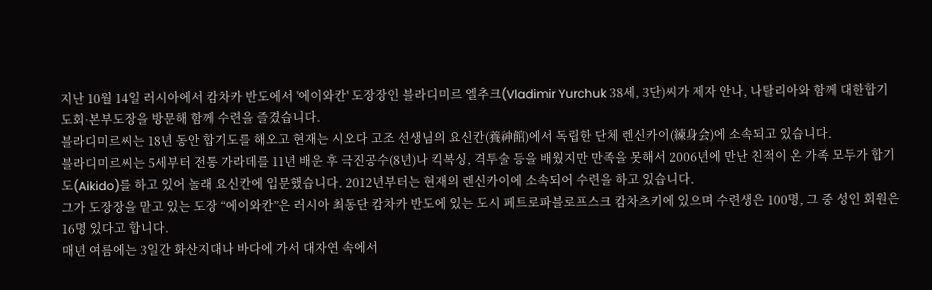지난 10월 14일 러시아에서 캄차카 반도에서 '에이와칸' 도장장인 블라디미르 엘추크(Vladimir Yurchuk 38세, 3단)씨가 제자 안나, 나탈리아와 함께 대한합기도회·본부도장을 방문해 함께 수련을 즐겼습니다.
블라디미르씨는 18년 동안 합기도를 해오고 현재는 시오다 고조 선생님의 요신칸(養神館)에서 독립한 단체 렌신카이(練身会)에 소속되고 있습니다.
블라디미르씨는 5세부터 전통 가라데를 11년 배운 후 극진공수(8년)나 킥복싱, 격투술 등을 배웠지만 만족을 못해서 2006년에 만난 친적이 온 가족 모두가 합기도(Aikido)를 하고 있어 놀래 요신칸에 입문했습니다. 2012년부터는 현재의 렌신카이에 소속되어 수련을 하고 있습니다.
그가 도장장을 맡고 있는 도장 “에이와칸”은 러시아 최동단 캄차카 반도에 있는 도시 페트로파블로프스크 캄차츠키에 있으며 수련생은 100명, 그 중 성인 회원은 16명 있다고 합니다.
매년 여름에는 3일간 화산지대나 바다에 가서 대자연 속에서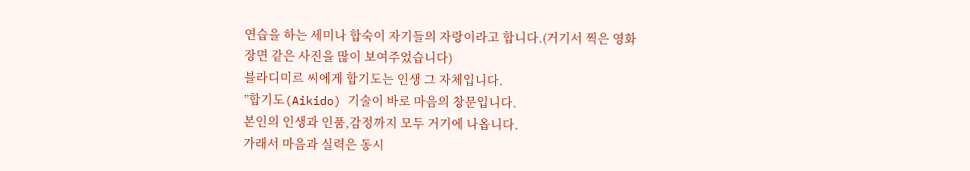연습을 하는 세미나 합숙이 자기들의 자랑이라고 합니다.(거기서 찍은 영화 장면 같은 사진을 많이 보여주었습니다)
블라디미르 씨에게 합기도는 인생 그 자체입니다.
”합기도(Aikido) 기술이 바로 마음의 창문입니다.
본인의 인생과 인품,감정까지 모두 거기에 나옵니다.
가래서 마음과 실력은 동시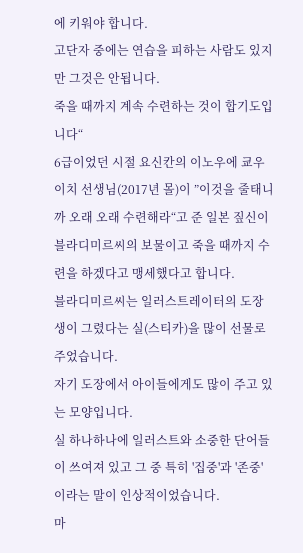에 키워야 합니다.
고단자 중에는 연습을 피하는 사람도 있지만 그것은 안됩니다.
죽을 때까지 계속 수련하는 것이 합기도입니다“
6급이었던 시절 요신칸의 이노우에 쿄우이치 선생님(2017년 몰)이 ”이것을 줄태니까 오래 오래 수련해라“고 준 일본 짚신이 블라디미르씨의 보물이고 죽을 때까지 수련을 하겠다고 맹세했다고 합니다.
블라디미르씨는 일러스트레이터의 도장생이 그렸다는 실(스티카)을 많이 선물로 주었습니다.
자기 도장에서 아이들에게도 많이 주고 있는 모양입니다.
실 하나하나에 일러스트와 소중한 단어들이 쓰여져 있고 그 중 특히 '집중'과 '존중'이라는 말이 인상적이었습니다.
마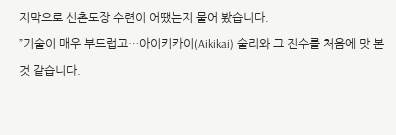지막으로 신촌도장 수련이 어땠는지 물어 봤습니다.
”기술이 매우 부드럽고…아이키카이(Aikikai) 술리와 그 진수를 처음에 맛 본 것 같습니다.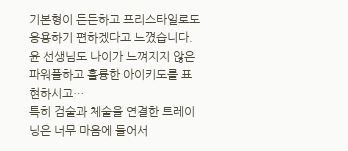기본형이 든든하고 프리스타일로도 응용하기 편하겠다고 느꼈습니다.
윤 선생님도 나이가 느껴지지 않은 파워플하고 훌륭한 아이키도를 표현하시고…
특히 검술과 체술을 연결한 트레이닝은 너무 마음에 들어서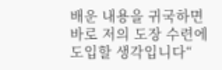배운 내용을 귀국하면 바로 저의 도장 수련에 도입할 생각입니다“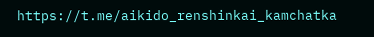https://t.me/aikido_renshinkai_kamchatka